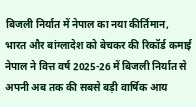बिजली निर्यात में नेपाल का नया कीर्तिमान, भारत और बांग्लादेश को बेचकर की रिकॉर्ड कमाई
नेपाल ने वित्त वर्ष 2025-26 में बिजली निर्यात से अपनी अब तक की सबसे बड़ी वार्षिक आय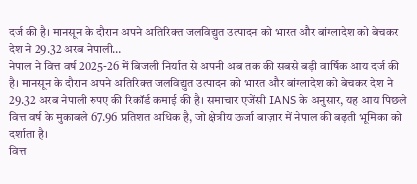दर्ज की है। मानसून के दौरान अपने अतिरिक्त जलविद्युत उत्पादन को भारत और बांग्लादेश को बेचकर देश ने 29.32 अरब नेपाली…
नेपाल ने वित्त वर्ष 2025-26 में बिजली निर्यात से अपनी अब तक की सबसे बड़ी वार्षिक आय दर्ज की है। मानसून के दौरान अपने अतिरिक्त जलविद्युत उत्पादन को भारत और बांग्लादेश को बेचकर देश ने 29.32 अरब नेपाली रुपए की रिकॉर्ड कमाई की है। समाचार एजेंसी IANS के अनुसार, यह आय पिछले वित्त वर्ष के मुकाबले 67.96 प्रतिशत अधिक है, जो क्षेत्रीय ऊर्जा बाज़ार में नेपाल की बढ़ती भूमिका को दर्शाता है।
वित्त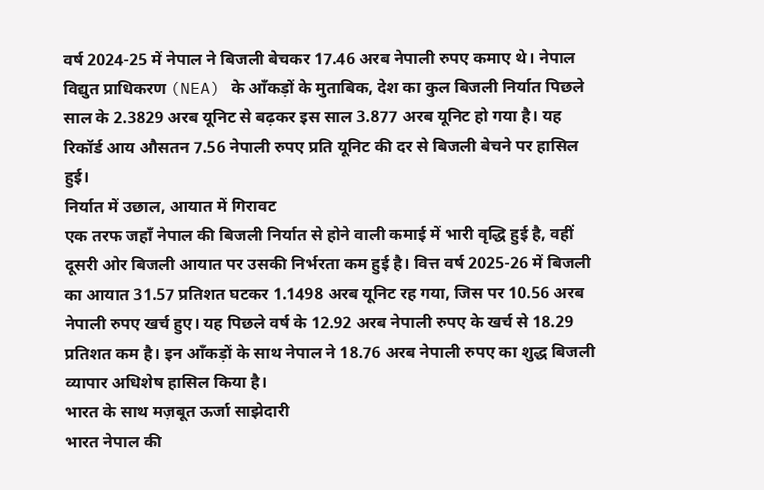वर्ष 2024-25 में नेपाल ने बिजली बेचकर 17.46 अरब नेपाली रुपए कमाए थे। नेपाल विद्युत प्राधिकरण (NEA) के आँकड़ों के मुताबिक, देश का कुल बिजली निर्यात पिछले साल के 2.3829 अरब यूनिट से बढ़कर इस साल 3.877 अरब यूनिट हो गया है। यह रिकॉर्ड आय औसतन 7.56 नेपाली रुपए प्रति यूनिट की दर से बिजली बेचने पर हासिल हुई।
निर्यात में उछाल, आयात में गिरावट
एक तरफ जहाँ नेपाल की बिजली निर्यात से होने वाली कमाई में भारी वृद्धि हुई है, वहीं दूसरी ओर बिजली आयात पर उसकी निर्भरता कम हुई है। वित्त वर्ष 2025-26 में बिजली का आयात 31.57 प्रतिशत घटकर 1.1498 अरब यूनिट रह गया, जिस पर 10.56 अरब नेपाली रुपए खर्च हुए। यह पिछले वर्ष के 12.92 अरब नेपाली रुपए के खर्च से 18.29 प्रतिशत कम है। इन आँकड़ों के साथ नेपाल ने 18.76 अरब नेपाली रुपए का शुद्ध बिजली व्यापार अधिशेष हासिल किया है।
भारत के साथ मज़बूत ऊर्जा साझेदारी
भारत नेपाल की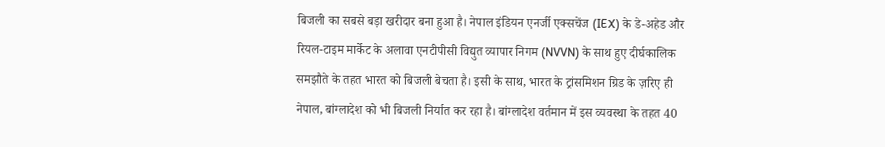बिजली का सबसे बड़ा खरीदार बना हुआ है। नेपाल इंडियन एनर्जी एक्सचेंज (IEX) के डे-अहेड और रियल-टाइम मार्केट के अलावा एनटीपीसी विद्युत व्यापार निगम (NVVN) के साथ हुए दीर्घकालिक समझौते के तहत भारत को बिजली बेचता है। इसी के साथ, भारत के ट्रांसमिशन ग्रिड के ज़रिए ही नेपाल, बांग्लादेश को भी बिजली निर्यात कर रहा है। बांग्लादेश वर्तमान में इस व्यवस्था के तहत 40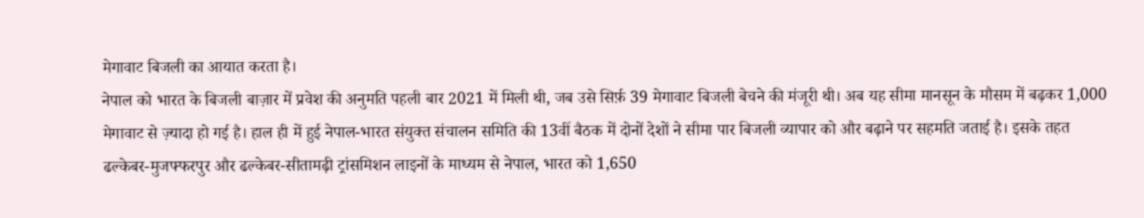मेगावाट बिजली का आयात करता है।
नेपाल को भारत के बिजली बाज़ार में प्रवेश की अनुमति पहली बार 2021 में मिली थी, जब उसे सिर्फ़ 39 मेगावाट बिजली बेचने की मंजूरी थी। अब यह सीमा मानसून के मौसम में बढ़कर 1,000 मेगावाट से ज़्यादा हो गई है। हाल ही में हुई नेपाल-भारत संयुक्त संचालन समिति की 13वीं बैठक में दोनों देशों ने सीमा पार बिजली व्यापार को और बढ़ाने पर सहमति जताई है। इसके तहत ढल्केबर-मुजफ्फरपुर और ढल्केबर-सीतामढ़ी ट्रांसमिशन लाइनों के माध्यम से नेपाल, भारत को 1,650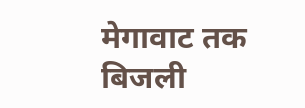मेगावाट तक बिजली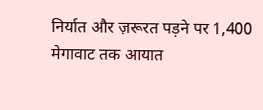निर्यात और ज़रूरत पड़ने पर 1,400 मेगावाट तक आयात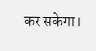कर सकेगा।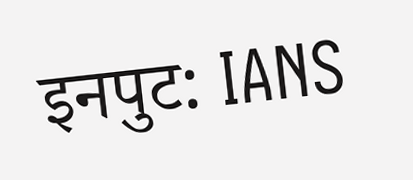इनपुट: IANS